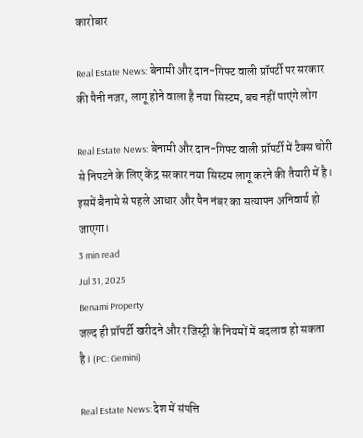कारोबार

Real Estate News: बेनामी और दान-गिफ्ट वाली प्रॉपर्टी पर सरकार की पैनी नजर, लागू होने वाला है नया सिस्टम, बच नहीं पाएंगे लोग

Real Estate News: बेनामी और दान-गिफ्ट वाली प्रॉपर्टी में टैक्स चोरी से निपटने के लिए केंद्र सरकार नया सिस्टम लागू करने की तैयारी में है। इसमें बैनामे से पहले आधार और पैन नंबर का सत्यापन अनिवार्य हो जाएगा।
3 min read
Jul 31, 2025
Benami Property
जल्द ही प्रॉपर्टी खरीदने और रजिस्ट्री के नियमों में बदलाव हो सकता है। (PC: Gemini)

Real Estate News: देश में संपत्ति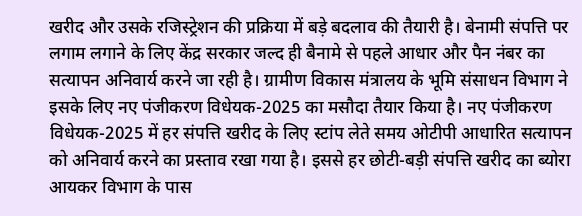खरीद और उसके रजिस्ट्रेशन की प्रक्रिया में बड़े बदलाव की तैयारी है। बेनामी संपत्ति पर लगाम लगाने के लिए केंद्र सरकार जल्द ही बैनामे से पहले आधार और पैन नंबर का सत्यापन अनिवार्य करने जा रही है। ग्रामीण विकास मंत्रालय के भूमि संसाधन विभाग ने इसके लिए नए पंजीकरण विधेयक-2025 का मसौदा तैयार किया है। नए पंजीकरण विधेयक-2025 में हर संपत्ति खरीद के लिए स्टांप लेते समय ओटीपी आधारित सत्यापन को अनिवार्य करने का प्रस्ताव रखा गया है। इससे हर छोटी-बड़ी संपत्ति खरीद का ब्योरा आयकर विभाग के पास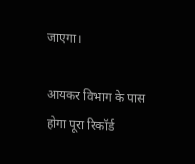जाएगा।

आयकर विभाग के पास होगा पूरा रिकॉर्ड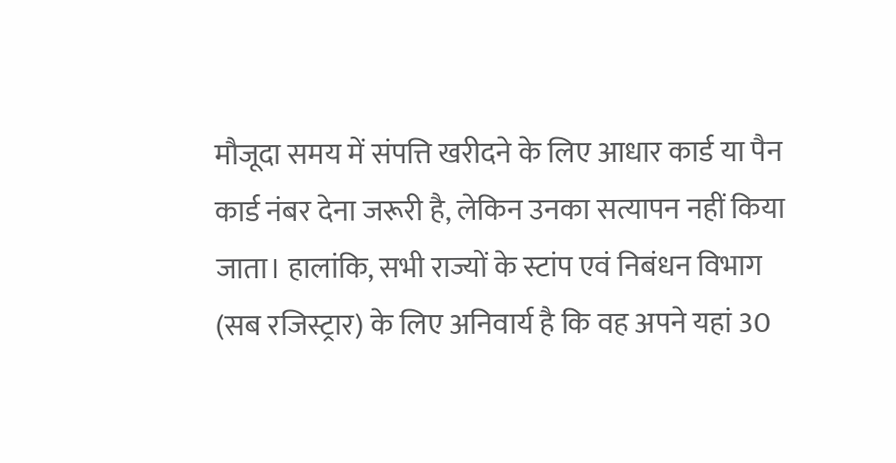मौजूदा समय में संपत्ति खरीदने के लिए आधार कार्ड या पैन कार्ड नंबर देना जरूरी है, लेकिन उनका सत्यापन नहीं किया जाता। हालांकि, सभी राज्यों के स्टांप एवं निबंधन विभाग (सब रजिस्ट्रार) के लिए अनिवार्य है कि वह अपने यहां 30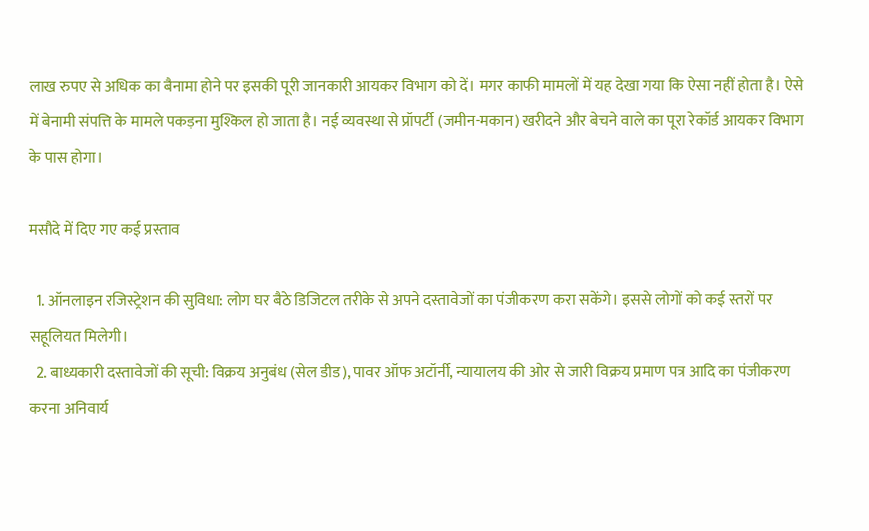लाख रुपए से अधिक का बैनामा होने पर इसकी पूरी जानकारी आयकर विभाग को दें। मगर काफी मामलों में यह देखा गया कि ऐसा नहीं होता है। ऐसे में बेनामी संपत्ति के मामले पकड़ना मुश्किल हो जाता है। नई व्यवस्था से प्रॉपर्टी (जमीन-मकान) खरीदने और बेचने वाले का पूरा रेकॉर्ड आयकर विभाग के पास होगा।

मसौदे में दिए गए कई प्रस्ताव

  1. ऑनलाइन रजिस्ट्रेशन की सुविधा: लोग घर बैठे डिजिटल तरीके से अपने दस्तावेजों का पंजीकरण करा सकेंगे। इससे लोगों को कई स्तरों पर सहूलियत मिलेगी।
  2. बाध्यकारी दस्तावेजों की सूची: विक्रय अनुबंध (सेल डीड), पावर ऑफ अटॉर्नी, न्यायालय की ओर से जारी विक्रय प्रमाण पत्र आदि का पंजीकरण करना अनिवार्य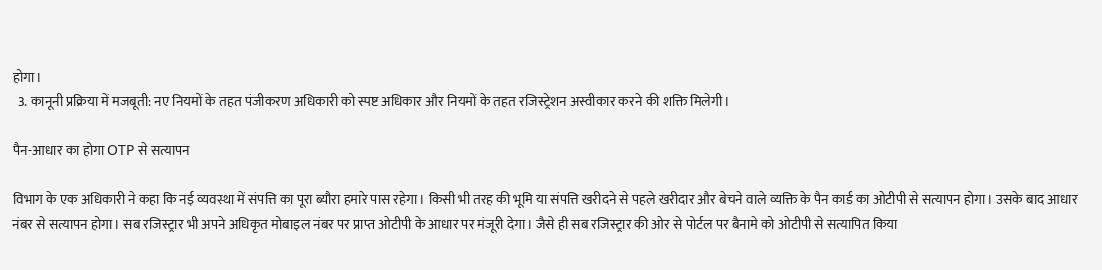होगा।
  3. कानूनी प्रक्रिया में मजबूती: नए नियमों के तहत पंजीकरण अधिकारी को स्पष्ट अधिकार और नियमों के तहत रजिस्ट्रेशन अस्वीकार करने की शक्ति मिलेगी।

पैन-आधार का होगा OTP से सत्यापन

विभाग के एक अधिकारी ने कहा कि नई व्यवस्था में संपत्ति का पूरा ब्यौरा हमारे पास रहेगा। किसी भी तरह की भूमि या संपत्ति खरीदने से पहले खरीदार और बेचने वाले व्यक्ति के पैन कार्ड का ओटीपी से सत्यापन होगा। उसके बाद आधार नंबर से सत्यापन होगा। सब रजिस्ट्रार भी अपने अधिकृत मोबाइल नंबर पर प्राप्त ओटीपी के आधार पर मंजूरी देगा। जैसे ही सब रजिस्ट्रार की ओर से पोर्टल पर बैनामे को ओटीपी से सत्यापित किया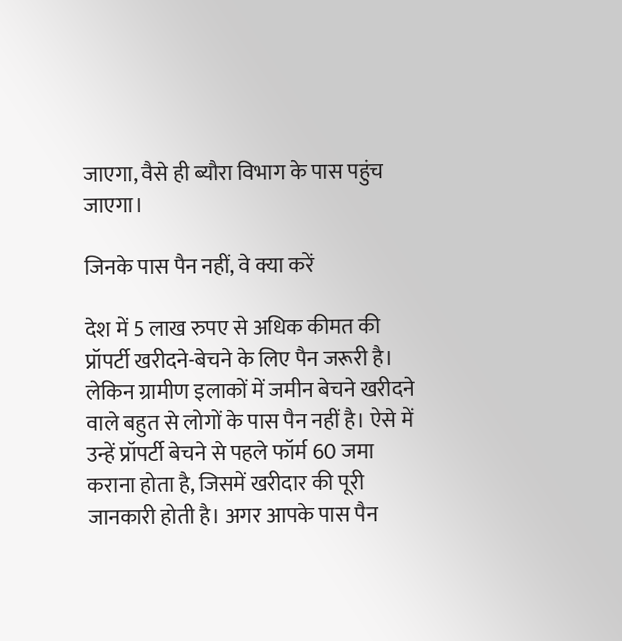जाएगा, वैसे ही ब्यौरा विभाग के पास पहुंच जाएगा।

जिनके पास पैन नहीं, वे क्या करें

देश में 5 लाख रुपए से अधिक कीमत की प्रॉपर्टी खरीदने-बेचने के लिए पैन जरूरी है। लेकिन ग्रामीण इलाकों में जमीन बेचने खरीदने वाले बहुत से लोगों के पास पैन नहीं है। ऐसे में उन्हें प्रॉपर्टी बेचने से पहले फॉर्म 60 जमा कराना होता है, जिसमें खरीदार की पूरी जानकारी होती है। अगर आपके पास पैन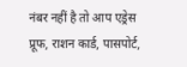नंबर नहीं है तो आप एड्रेस प्रूफ, राशन कार्ड, पासपोर्ट,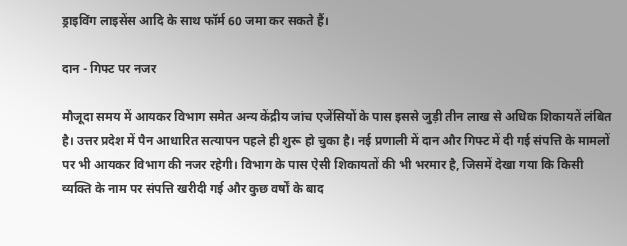ड्राइविंग लाइसेंस आदि के साथ फॉर्म 60 जमा कर सकते हैं।

दान - गिफ्ट पर नजर

मौजूदा समय में आयकर विभाग समेत अन्य केंद्रीय जांच एजेंसियों के पास इससे जुड़ी तीन लाख से अधिक शिकायतें लंबित है। उत्तर प्रदेश में पैन आधारित सत्यापन पहले ही शुरू हो चुका है। नई प्रणाली में दान और गिफ्ट में दी गई संपत्ति के मामलों पर भी आयकर विभाग की नजर रहेगी। विभाग के पास ऐसी शिकायतों की भी भरमार है, जिसमें देखा गया कि किसी व्यक्ति के नाम पर संपत्ति खरीदी गई और कुछ वर्षों के बाद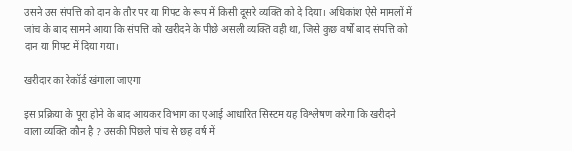उसने उस संपत्ति को दान के तौर पर या गिफ्ट के रूप में किसी दूसरे व्यक्ति को दे दिया। अधिकांश ऐसे मामलों में जांच के बाद सामने आया कि संपत्ति को खरीदने के पीछे असली व्यक्ति वही था, जिसे कुछ वर्षों बाद संपत्ति को दान या गिफ्ट में दिया गया।

खरीदार का रेकॉर्ड खंगाला जाएगा

इस प्रक्रिया के पूरा होने के बाद आयकर विभाग का एआई आधारित सिस्टम यह विश्लेषण करेगा कि खरीदने वाला व्यक्ति कौन है ? उसकी पिछले पांच से छह वर्ष में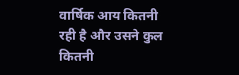वार्षिक आय कितनी रही है और उसने कुल कितनी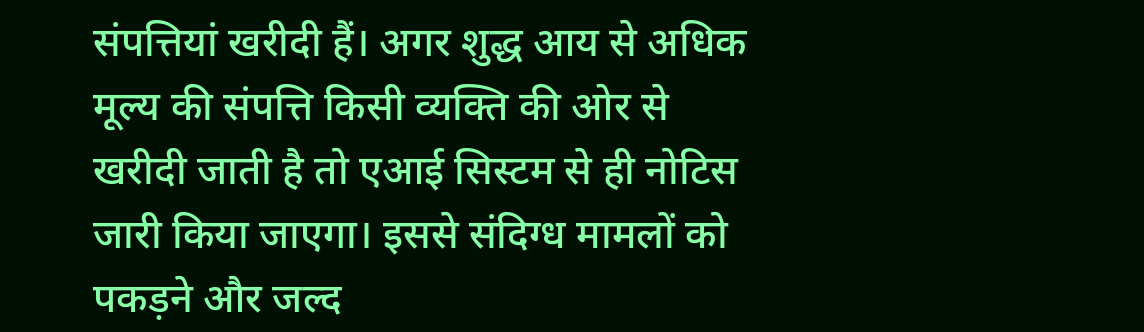संपत्तियां खरीदी हैं। अगर शुद्ध आय से अधिक मूल्य की संपत्ति किसी व्यक्ति की ओर से खरीदी जाती है तो एआई सिस्टम से ही नोटिस जारी किया जाएगा। इससे संदिग्ध मामलों को पकड़ने और जल्द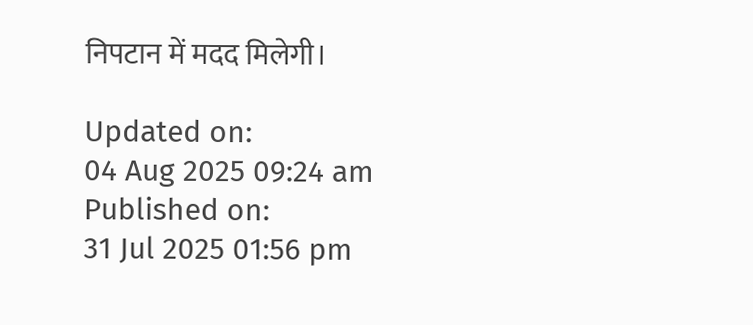निपटान में मदद मिलेगी।

Updated on:
04 Aug 2025 09:24 am
Published on:
31 Jul 2025 01:56 pm